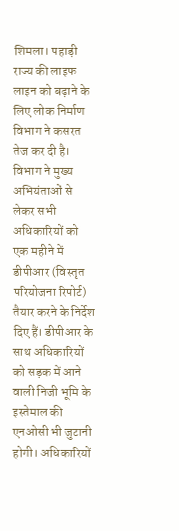शिमला। पहाड़ी राज्य की लाइफ लाइन को बढ़ाने के लिए लोक निर्माण विभाग ने कसरत तेज कर दी है। विभाग ने मुख्य अभियंताओं से लेकर सभी अधिकारियों को एक महीने में डीपीआर (विस्तृत परियोजना रिपोर्ट) तैयार करने के निर्देश दिए हैं। डीपीआर के साथ अधिकारियों को सड़क में आने वाली निजी भूमि के इस्तेमाल की एनओसी भी जुटानी होगी। अधिकारियों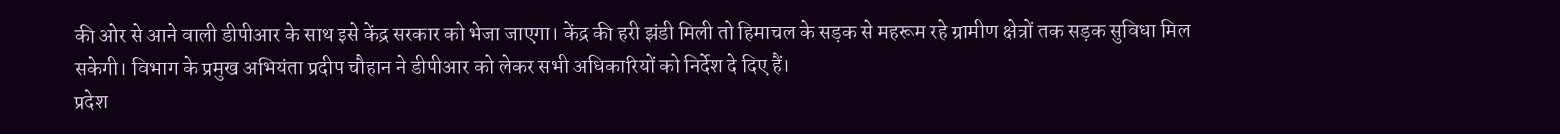की ओर से आने वाली डीपीआर के साथ इसे केंद्र सरकार को भेजा जाएगा। केंद्र की हरी झंडी मिली तो हिमाचल के सड़क से महरूम रहे ग्रामीण क्षेत्रों तक सड़क सुविधा मिल सकेगी। विभाग के प्रमुख अभियंता प्रदीप चौहान ने डीपीआर को लेकर सभी अधिकारियों को निर्देश दे दिए हैं।
प्रदेश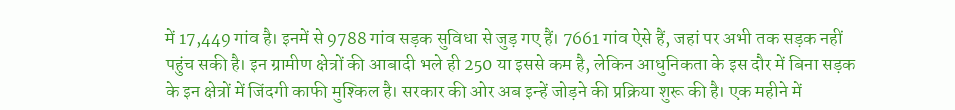में 17,449 गांव है। इनमें से 9788 गांव सड़क सुविधा से जुड़ गए हैं। 7661 गांव ऐसे हैं, जहां पर अभी तक सड़क नहीं पहुंच सकी है। इन ग्रामीण क्षेत्रों की आबादी भले ही 250 या इससे कम है, लेकिन आधुनिकता के इस दौर में बिना सड़क के इन क्षेत्रों में जिंदगी काफी मुश्किल है। सरकार की ओर अब इन्हें जोड़ने की प्रक्रिया शुरू की है। एक महीने में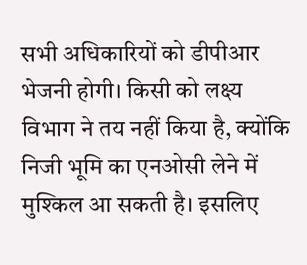सभी अधिकारियों को डीपीआर भेजनी होगी। किसी को लक्ष्य विभाग ने तय नहीं किया है, क्योंकि निजी भूमि का एनओसी लेने में मुश्किल आ सकती है। इसलिए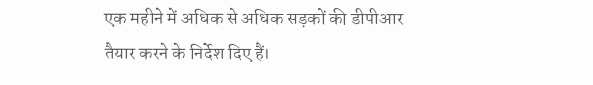एक महीने में अधिक से अधिक सड़कों की डीपीआर तैयार करने के निर्देश दिए हैं।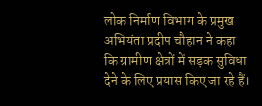लोक निर्माण विभाग के प्रमुख अभियंता प्रदीप चौहान ने कहा कि ग्रामीण क्षेत्रों में सड़क सुविधा देने के लिए प्रयास किए जा रहे हैं।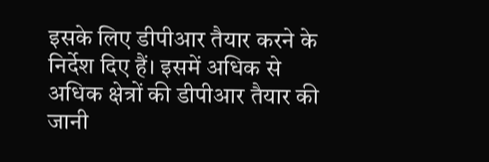इसके लिए डीपीआर तैयार करने के निर्देश दिए हैं। इसमें अधिक से अधिक क्षेत्रों की डीपीआर तैयार की जानी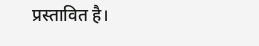प्रस्तावित है।